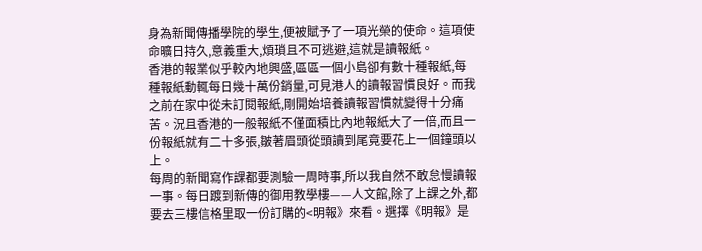身為新聞傳播學院的學生,便被賦予了一項光榮的使命。這項使命曠日持久,意義重大,煩瑣且不可逃避,這就是讀報紙。
香港的報業似乎較內地興盛,區區一個小島卻有數十種報紙,每種報紙動輒每日幾十萬份銷量,可見港人的讀報習慣良好。而我之前在家中從未訂閱報紙,剛開始培養讀報習慣就變得十分痛苦。況且香港的一般報紙不僅面積比內地報紙大了一倍,而且一份報紙就有二十多張,皺著眉頭從頭讀到尾竟要花上一個鐘頭以上。
每周的新聞寫作課都要測驗一周時事,所以我自然不敢怠慢讀報一事。每日踱到新傳的御用教學樓——人文館,除了上課之外,都要去三樓信格里取一份訂購的<明報》來看。選擇《明報》是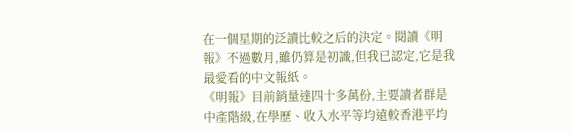在一個星期的泛讀比較之后的決定。閱讀《明報》不過數月,雖仍算是初識,但我已認定,它是我最愛看的中文報紙。
《明報》目前銷量達四十多萬份,主要讀者群是中產階級,在學歷、收入水平等均遠較香港平均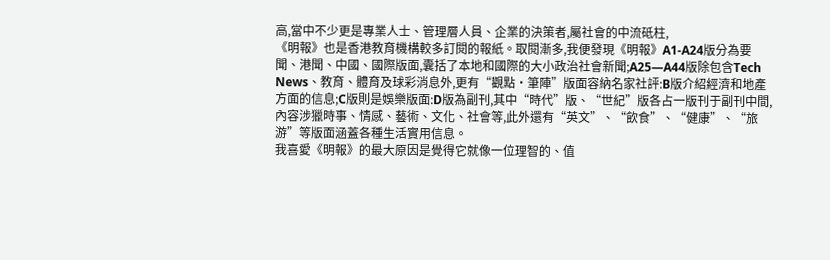高,當中不少更是專業人士、管理層人員、企業的決策者,屬社會的中流砥柱,
《明報》也是香港教育機構較多訂閱的報紙。取閱漸多,我便發現《明報》A1-A24版分為要聞、港聞、中國、國際版面,囊括了本地和國際的大小政治社會新聞;A25—A44版除包含Tech News、教育、體育及球彩消息外,更有“觀點·筆陣”版面容納名家社評:B版介紹經濟和地產方面的信息;C版則是娛樂版面:D版為副刊,其中“時代”版、“世紀”版各占一版刊于副刊中間,內容涉獵時事、情感、藝術、文化、社會等,此外還有“英文”、“飲食”、“健康”、“旅游”等版面涵蓋各種生活實用信息。
我喜愛《明報》的最大原因是覺得它就像一位理智的、值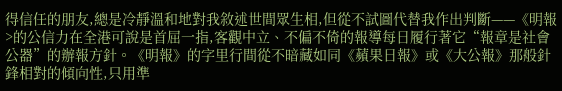得信任的朋友,總是冷靜溫和地對我敘述世間眾生相,但從不試圖代替我作出判斷——《明報>的公信力在全港可說是首屈一指,客觀中立、不偏不倚的報導每日履行著它“報章是社會公器”的辦報方針。《明報》的字里行間從不暗藏如同《蘋果日報》或《大公報》那般針鋒相對的傾向性,只用準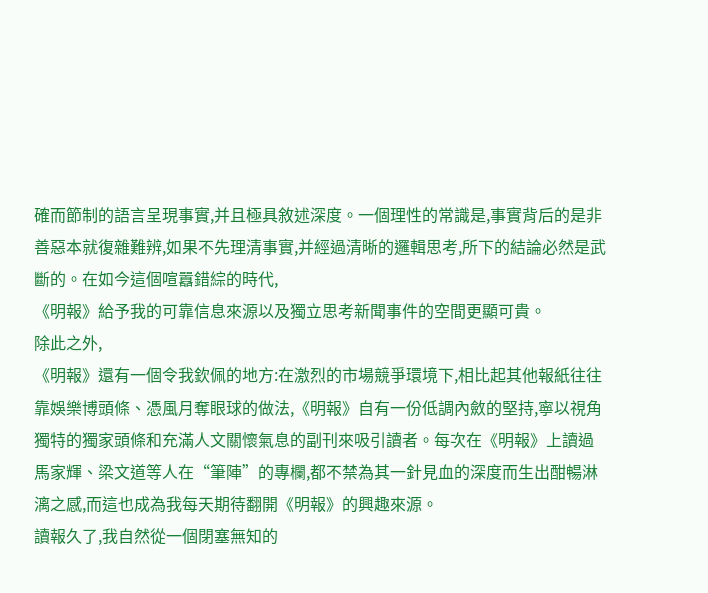確而節制的語言呈現事實,并且極具敘述深度。一個理性的常識是,事實背后的是非善惡本就復雜難辨,如果不先理清事實,并經過清晰的邏輯思考,所下的結論必然是武斷的。在如今這個喧囂錯綜的時代,
《明報》給予我的可靠信息來源以及獨立思考新聞事件的空間更顯可貴。
除此之外,
《明報》還有一個令我欽佩的地方:在激烈的市場競爭環境下,相比起其他報紙往往靠娛樂博頭條、憑風月奪眼球的做法,《明報》自有一份低調內斂的堅持,寧以視角獨特的獨家頭條和充滿人文關懷氣息的副刊來吸引讀者。每次在《明報》上讀過馬家輝、梁文道等人在“筆陣”的專欄,都不禁為其一針見血的深度而生出酣暢淋漓之感,而這也成為我每天期待翻開《明報》的興趣來源。
讀報久了,我自然從一個閉塞無知的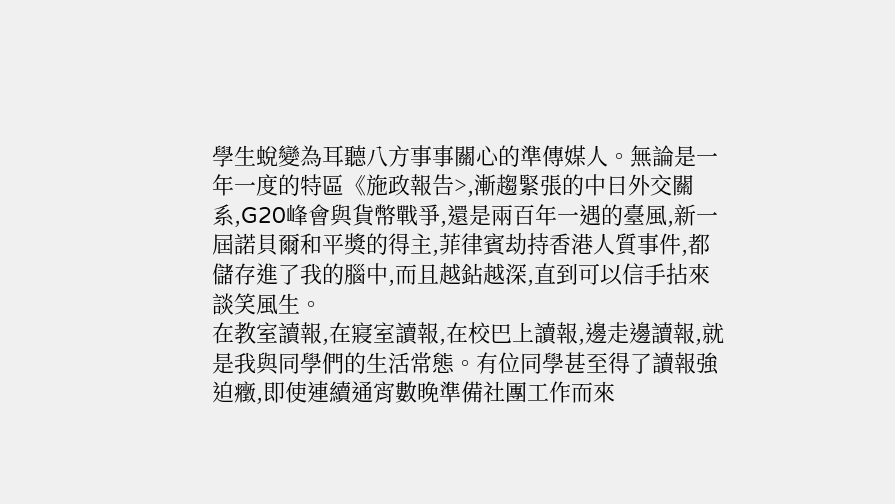學生蛻變為耳聽八方事事關心的準傳媒人。無論是一年一度的特區《施政報告>,漸趨緊張的中日外交關系,G20峰會與貨幣戰爭,還是兩百年一遇的臺風,新一屆諾貝爾和平獎的得主,菲律賓劫持香港人質事件,都儲存進了我的腦中,而且越鉆越深,直到可以信手拈來談笑風生。
在教室讀報,在寢室讀報,在校巴上讀報,邊走邊讀報,就是我與同學們的生活常態。有位同學甚至得了讀報強迫癥,即使連續通宵數晚準備社團工作而來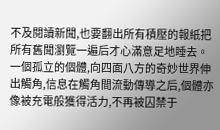不及閱讀新聞,也要翻出所有積壓的報紙把所有舊聞瀏覽一遍后才心滿意足地睡去。
一個孤立的個體,向四面八方的奇妙世界伸出觸角,信息在觸角間流動傳導之后,個體亦像被充電般獲得活力,不再被囚禁于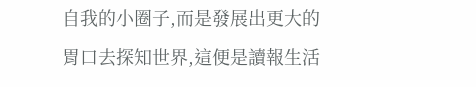自我的小圈子,而是發展出更大的胃口去探知世界,這便是讀報生活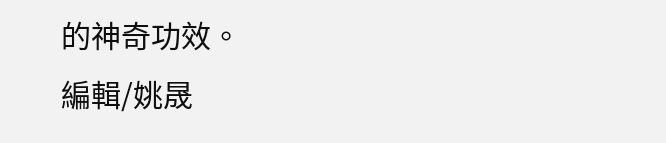的神奇功效。
編輯/姚晟